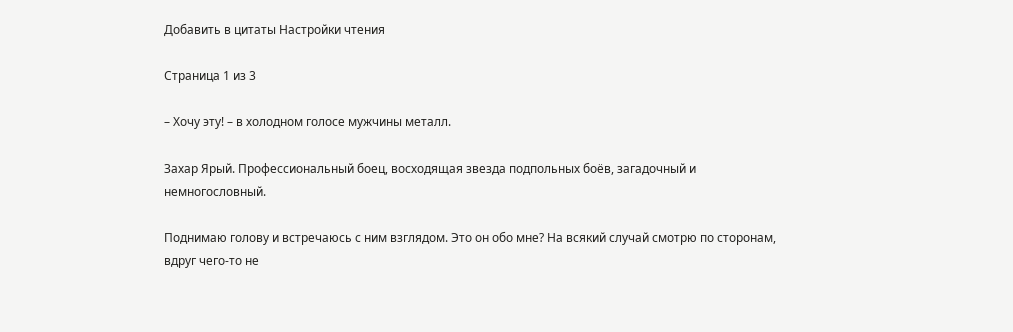Добавить в цитаты Настройки чтения

Страница 1 из 3

– Хочу эту! – в холодном голосе мужчины металл.

Захар Ярый. Профессиональный боец, восходящая звезда подпольных боёв, загадочный и немногословный.

Поднимаю голову и встречаюсь с ним взглядом. Это он обо мне? На всякий случай смотрю по сторонам, вдруг чего-то не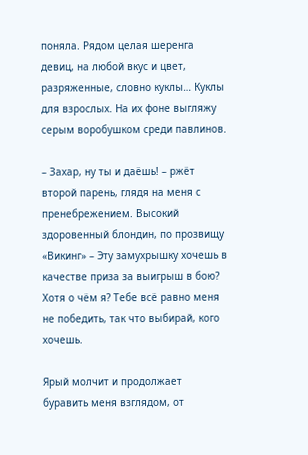поняла. Рядом целая шеренга девиц, на любой вкус и цвет, разряженные, словно куклы… Куклы для взрослых. На их фоне выгляжу серым воробушком среди павлинов.

– Захар, ну ты и даёшь! – ржёт второй парень, глядя на меня с пренебрежением. Высокий здоровенный блондин, по прозвищу «Викинг» – Эту замухрышку хочешь в качестве приза за выигрыш в бою? Хотя о чём я? Тебе всё равно меня не победить, так что выбирай, кого хочешь.

Ярый молчит и продолжает буравить меня взглядом, от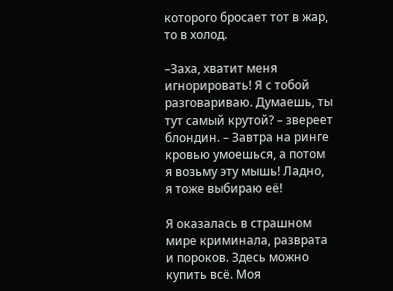которого бросает тот в жар, то в холод.

–Заха, хватит меня игнорировать! Я с тобой разговариваю. Думаешь, ты тут самый крутой? – звереет блондин. – Завтра на ринге кровью умоешься, а потом я возьму эту мышь! Ладно, я тоже выбираю её!

Я оказалась в страшном мире криминала, разврата и пороков. Здесь можно купить всё. Моя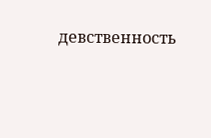девственность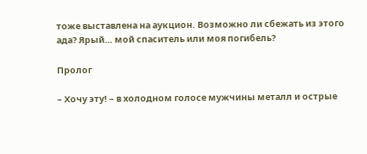тоже выставлена на аукцион. Возможно ли сбежать из этого ада? Ярый… мой спаситель или моя погибель?

Пролог

– Хочу эту! – в холодном голосе мужчины металл и острые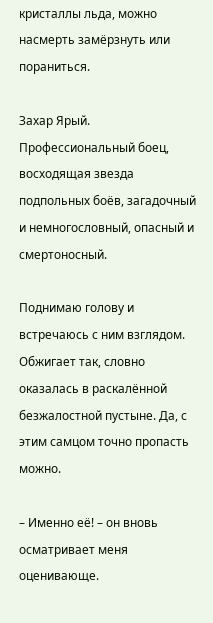кристаллы льда, можно насмерть замёрзнуть или пораниться.

Захар Ярый. Профессиональный боец, восходящая звезда подпольных боёв, загадочный и немногословный, опасный и смертоносный.

Поднимаю голову и встречаюсь с ним взглядом. Обжигает так, словно оказалась в раскалённой безжалостной пустыне. Да, с этим самцом точно пропасть можно.

– Именно её! – он вновь осматривает меня оценивающе.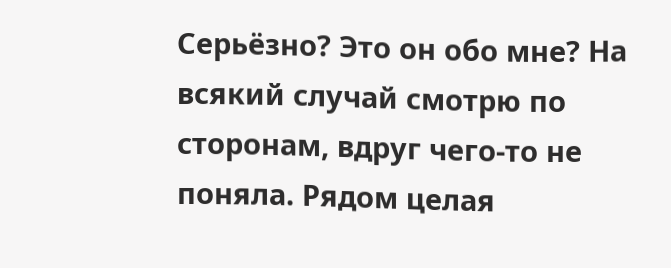Серьёзно? Это он обо мне? На всякий случай смотрю по сторонам, вдруг чего-то не поняла. Рядом целая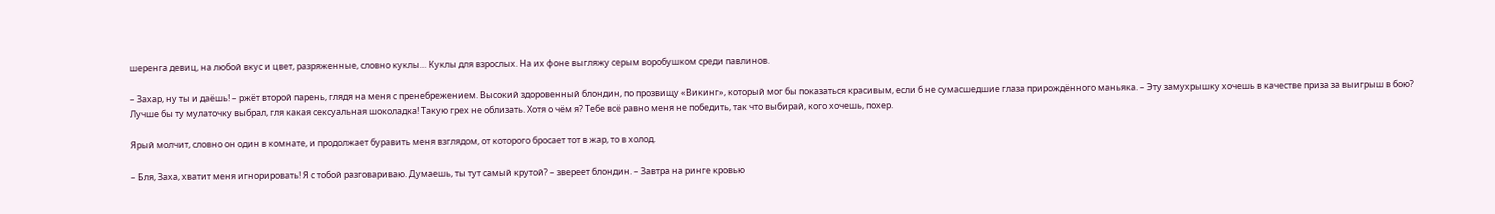шеренга девиц, на любой вкус и цвет, разряженные, словно куклы… Куклы для взрослых. На их фоне выгляжу серым воробушком среди павлинов.

– Захар, ну ты и даёшь! – ржёт второй парень, глядя на меня с пренебрежением. Высокий здоровенный блондин, по прозвищу «Викинг», который мог бы показаться красивым, если б не сумасшедшие глаза прирождённого маньяка. – Эту замухрышку хочешь в качестве приза за выигрыш в бою? Лучше бы ту мулаточку выбрал, гля какая сексуальная шоколадка! Такую грех не облизать. Хотя о чём я? Тебе всё равно меня не победить, так что выбирай, кого хочешь, похер.

Ярый молчит, словно он один в комнате, и продолжает буравить меня взглядом, от которого бросает тот в жар, то в холод.

– Бля, Заха, хватит меня игнорировать! Я с тобой разговариваю. Думаешь, ты тут самый крутой? – звереет блондин. – Завтра на ринге кровью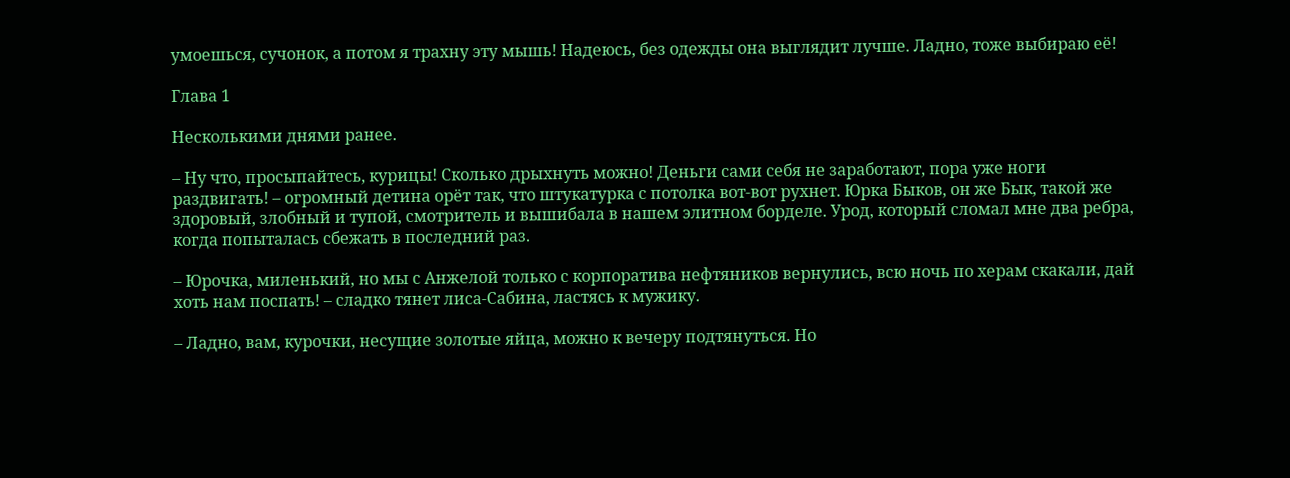умоешься, сучонок, а потом я трахну эту мышь! Надеюсь, без одежды она выглядит лучше. Ладно, тоже выбираю её!

Глава 1

Несколькими днями ранее.

– Ну что, просыпайтесь, курицы! Сколько дрыхнуть можно! Деньги сами себя не заработают, пора уже ноги раздвигать! – огромный детина орёт так, что штукатурка с потолка вот-вот рухнет. Юрка Быков, он же Бык, такой же здоровый, злобный и тупой, смотритель и вышибала в нашем элитном борделе. Урод, который сломал мне два ребра, когда попыталась сбежать в последний раз.

– Юрочка, миленький, но мы с Анжелой только с корпоратива нефтяников вернулись, всю ночь по херам скакали, дай хоть нам поспать! – сладко тянет лиса-Сабина, ластясь к мужику.

– Ладно, вам, курочки, несущие золотые яйца, можно к вечеру подтянуться. Но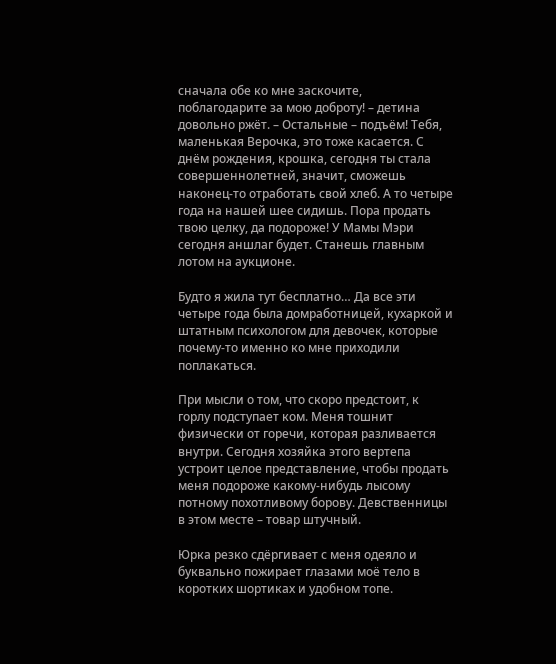сначала обе ко мне заскочите, поблагодарите за мою доброту! – детина довольно ржёт. – Остальные – подъём! Тебя, маленькая Верочка, это тоже касается. С днём рождения, крошка, сегодня ты стала совершеннолетней, значит, сможешь наконец-то отработать свой хлеб. А то четыре года на нашей шее сидишь. Пора продать твою целку, да подороже! У Мамы Мэри сегодня аншлаг будет. Станешь главным лотом на аукционе.

Будто я жила тут бесплатно… Да все эти четыре года была домработницей, кухаркой и штатным психологом для девочек, которые почему-то именно ко мне приходили поплакаться.

При мысли о том, что скоро предстоит, к горлу подступает ком. Меня тошнит физически от горечи, которая разливается внутри. Сегодня хозяйка этого вертепа устроит целое представление, чтобы продать меня подороже какому-нибудь лысому потному похотливому борову. Девственницы в этом месте – товар штучный.

Юрка резко сдёргивает с меня одеяло и буквально пожирает глазами моё тело в коротких шортиках и удобном топе.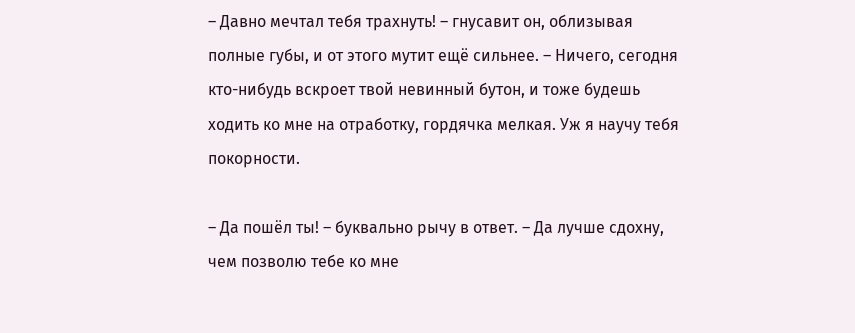– Давно мечтал тебя трахнуть! – гнусавит он, облизывая полные губы, и от этого мутит ещё сильнее. – Ничего, сегодня кто-нибудь вскроет твой невинный бутон, и тоже будешь ходить ко мне на отработку, гордячка мелкая. Уж я научу тебя покорности.

– Да пошёл ты! – буквально рычу в ответ. – Да лучше сдохну, чем позволю тебе ко мне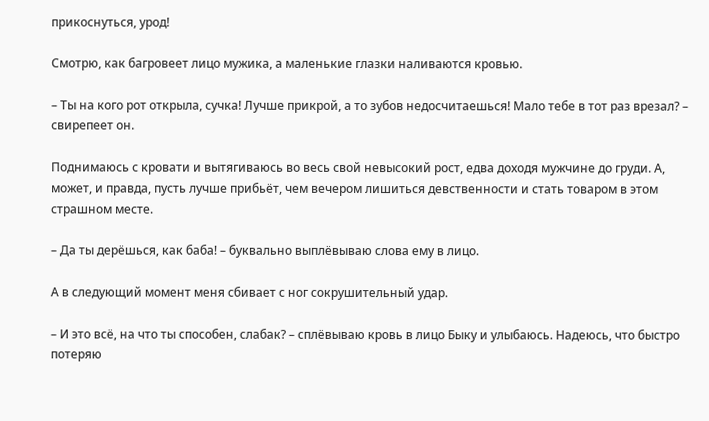прикоснуться, урод!

Смотрю, как багровеет лицо мужика, а маленькие глазки наливаются кровью.

– Ты на кого рот открыла, сучка! Лучше прикрой, а то зубов недосчитаешься! Мало тебе в тот раз врезал? – свирепеет он.

Поднимаюсь с кровати и вытягиваюсь во весь свой невысокий рост, едва доходя мужчине до груди. А, может, и правда, пусть лучше прибьёт, чем вечером лишиться девственности и стать товаром в этом страшном месте.

– Да ты дерёшься, как баба! – буквально выплёвываю слова ему в лицо.

А в следующий момент меня сбивает с ног сокрушительный удар.

– И это всё, на что ты способен, слабак? – сплёвываю кровь в лицо Быку и улыбаюсь. Надеюсь, что быстро потеряю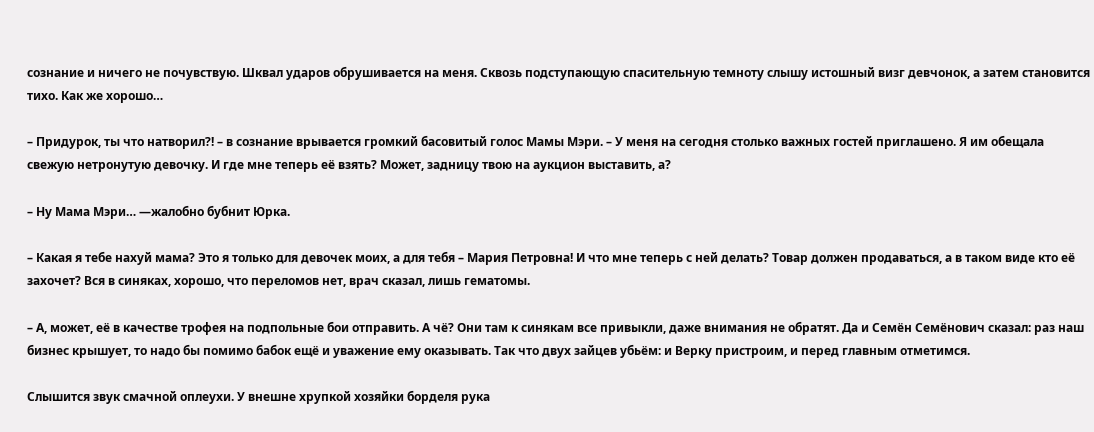сознание и ничего не почувствую. Шквал ударов обрушивается на меня. Сквозь подступающую спасительную темноту слышу истошный визг девчонок, а затем становится тихо. Как же хорошо…

– Придурок, ты что натворил?! – в сознание врывается громкий басовитый голос Мамы Мэри. – У меня на сегодня столько важных гостей приглашено. Я им обещала свежую нетронутую девочку. И где мне теперь её взять? Может, задницу твою на аукцион выставить, а?

– Ну Мама Мэри… —жалобно бубнит Юрка.

– Какая я тебе нахуй мама? Это я только для девочек моих, а для тебя – Мария Петровна! И что мне теперь с ней делать? Товар должен продаваться, а в таком виде кто её захочет? Вся в синяках, хорошо, что переломов нет, врач сказал, лишь гематомы.

– А, может, её в качестве трофея на подпольные бои отправить. А чё? Они там к синякам все привыкли, даже внимания не обратят. Да и Семён Семёнович сказал: раз наш бизнес крышует, то надо бы помимо бабок ещё и уважение ему оказывать. Так что двух зайцев убьём: и Верку пристроим, и перед главным отметимся.

Слышится звук смачной оплеухи. У внешне хрупкой хозяйки борделя рука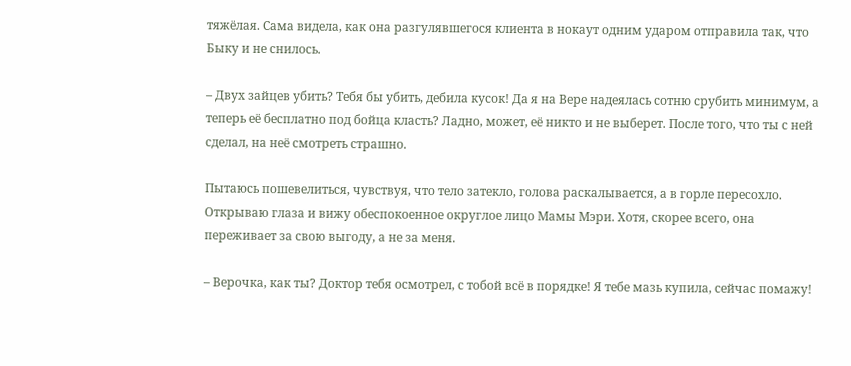тяжёлая. Сама видела, как она разгулявшегося клиента в нокаут одним ударом отправила так, что Быку и не снилось.

– Двух зайцев убить? Тебя бы убить, дебила кусок! Да я на Вере надеялась сотню срубить минимум, а теперь её бесплатно под бойца класть? Ладно, может, её никто и не выберет. После того, что ты с ней сделал, на неё смотреть страшно.

Пытаюсь пошевелиться, чувствуя, что тело затекло, голова раскалывается, а в горле пересохло. Открываю глаза и вижу обеспокоенное округлое лицо Мамы Мэри. Хотя, скорее всего, она переживает за свою выгоду, а не за меня.

– Верочка, как ты? Доктор тебя осмотрел, с тобой всё в порядке! Я тебе мазь купила, сейчас помажу!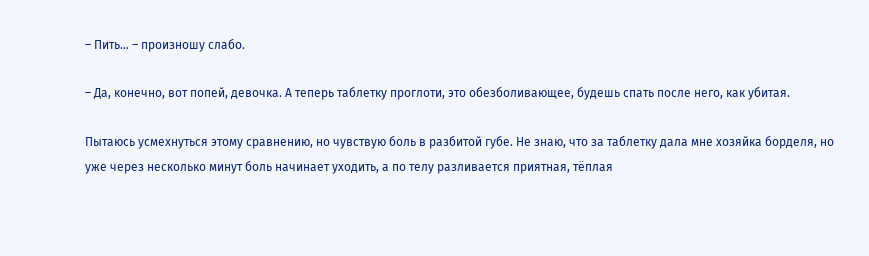– Пить… – произношу слабо.

– Да, конечно, вот попей, девочка. А теперь таблетку проглоти, это обезболивающее, будешь спать после него, как убитая.

Пытаюсь усмехнуться этому сравнению, но чувствую боль в разбитой губе. Не знаю, что за таблетку дала мне хозяйка борделя, но уже через несколько минут боль начинает уходить, а по телу разливается приятная, тёплая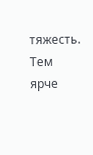тяжесть. Тем ярче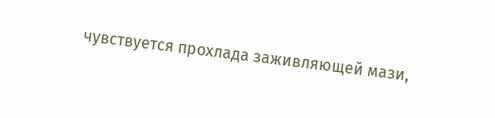чувствуется прохлада заживляющей мази,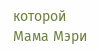которой Мама Мэри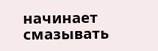начинает смазывать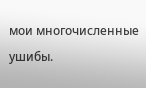мои многочисленные ушибы.